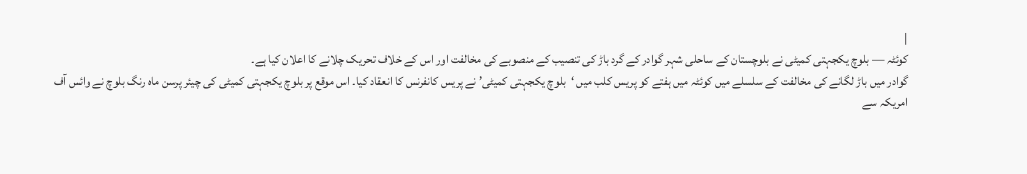|
کوئٹہ — بلوچ یکجہتی کمیٹی نے بلوچستان کے ساحلی شہر گوادر کے گرد باڑ کی تنصیب کے منصوبے کی مخالفت اور اس کے خلاف تحریک چلانے کا اعلان کیا ہے۔
گوادر میں باڑ لگانے کی مخالفت کے سلسلے میں کوئٹہ میں ہفتے کو پریس کلب میں ‘بلوچ یکجہتی کمیٹی’ نے پریس کانفرنس کا انعقاد کیا۔ اس موقع پر بلوچ یکجہتی کمیٹی کی چیئر پرسن ماہ رنگ بلوچ نے وائس آف امریکہ سے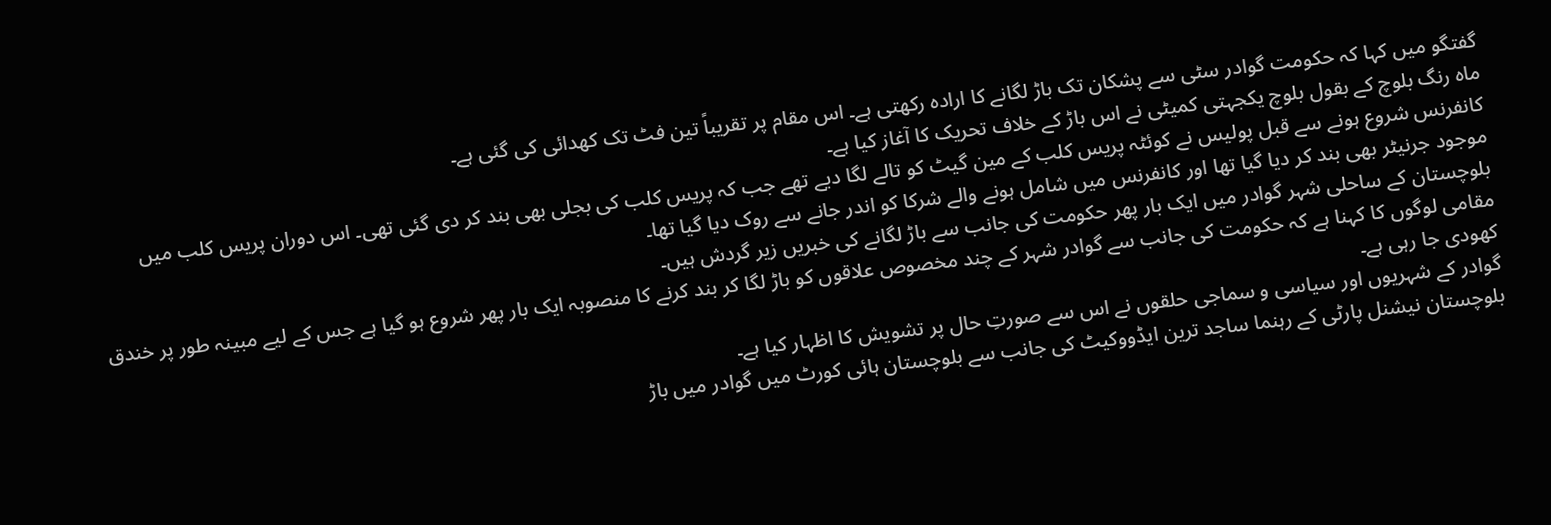گفتگو میں کہا کہ حکومت گوادر سٹی سے پشکان تک باڑ لگانے کا ارادہ رکھتی ہے۔ اس مقام پر تقریباً تین فٹ تک کھدائی کی گئی ہے۔
ماہ رنگ بلوچ کے بقول بلوچ یکجہتی کمیٹی نے اس باڑ کے خلاف تحریک کا آغاز کیا ہے۔
کانفرنس شروع ہونے سے قبل پولیس نے کوئٹہ پریس کلب کے مین گیٹ کو تالے لگا دیے تھے جب کہ پریس کلب کی بجلی بھی بند کر دی گئی تھی۔ اس دوران پریس کلب میں موجود جرنیٹر بھی بند کر دیا گیا تھا اور کانفرنس میں شامل ہونے والے شرکا کو اندر جانے سے روک دیا گیا تھا۔
بلوچستان کے ساحلی شہر گوادر میں ایک بار پھر حکومت کی جانب سے باڑ لگانے کی خبریں زیر گردش ہیں۔
مقامی لوگوں کا کہنا ہے کہ حکومت کی جانب سے گوادر شہر کے چند مخصوص علاقوں کو باڑ لگا کر بند کرنے کا منصوبہ ایک بار پھر شروع ہو گیا ہے جس کے لیے مبینہ طور پر خندق کھودی جا رہی ہے۔
گوادر کے شہریوں اور سیاسی و سماجی حلقوں نے اس سے صورتِ حال پر تشویش کا اظہار کیا ہے۔
بلوچستان نیشنل پارٹی کے رہنما ساجد ترین ایڈووکیٹ کی جانب سے بلوچستان ہائی کورٹ میں گوادر میں باڑ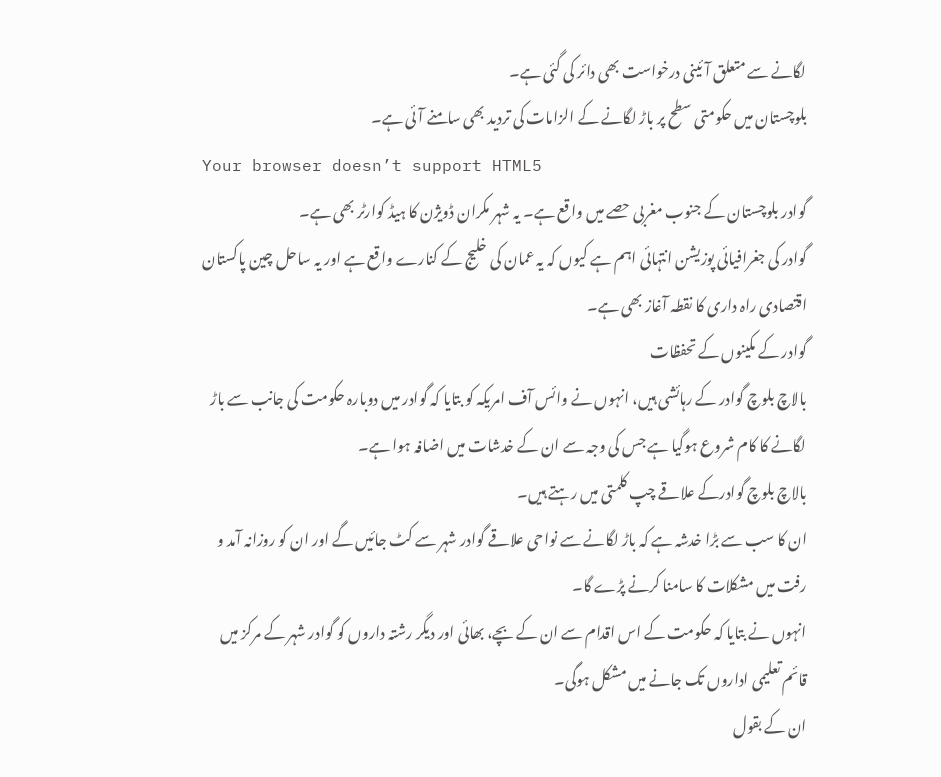لگانے سے متعلق آئینی درخواست بھی دائر کی گئی ہے۔
بلوچستان میں حکومتی سطح پر باڑ لگانے کے الزامات کی تردید بھی سامنے آئی ہے۔
Your browser doesn’t support HTML5
گوادر بلوچستان کے جنوب مغربی حصے میں واقع ہے۔ یہ شہر مکران ڈویژن کا ہیڈ کوارٹر بھی ہے۔
گوادر کی جغرافیائی پوزیشن انتہائی اہم ہے کیوں کہ یہ عمان کی خلیج کے کنارے واقع ہے اور یہ ساحل چین پاکستان اقتصادی راہ داری کا نقطہ آغاز بھی ہے۔
گوادر کے مکینوں کے تحفظات
بالاچ بلوچ گوادر کے رہائشی ہیں، انہوں نے وائس آف امریکہ کو بتایا کہ گوادر میں دوبارہ حکومت کی جانب سے باڑ لگانے کا کام شروع ہوگیا ہے جس کی وجہ سے ان کے خدشات میں اضافہ ہوا ہے۔
بالاچ بلوچ گوادرکے علاقے چپ کلمتی میں رہتے ہیں۔
ان کا سب سے بڑا خدشہ ہے کہ باڑ لگانے سے نواحی علاقے گوادر شہر سے کٹ جائیں گے اور ان کو روزانہ آمد و رفت میں مشکلات کا سامنا کرنے پڑے گا۔
انہوں نے بتایا کہ حکومت کے اس اقدام سے ان کے بچے، بھائی اور دیگر رشتہ داروں کو گوادر شہر کے مرکز میں قائم تعلیمی اداروں تک جانے میں مشکل ہوگی۔
ان کے بقول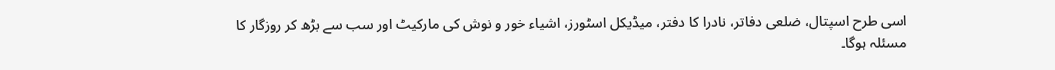اسی طرح اسپتال، ضلعی دفاتر، نادرا کا دفتر، میڈیکل اسٹورز، اشیاء خور و نوش کی مارکیٹ اور سب سے بڑھ کر روزگار کا مسئلہ ہوگا۔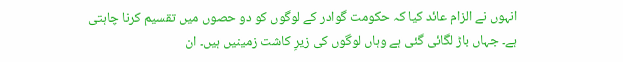انہوں نے الزام عائد کیا کہ حکومت گوادر کے لوگوں کو دو حصوں میں تقسیم کرنا چاہتی ہے۔ جہاں باڑ لگائی گئی ہے وہاں لوگوں کی زیرِ کاشت زمینیں ہیں۔ ان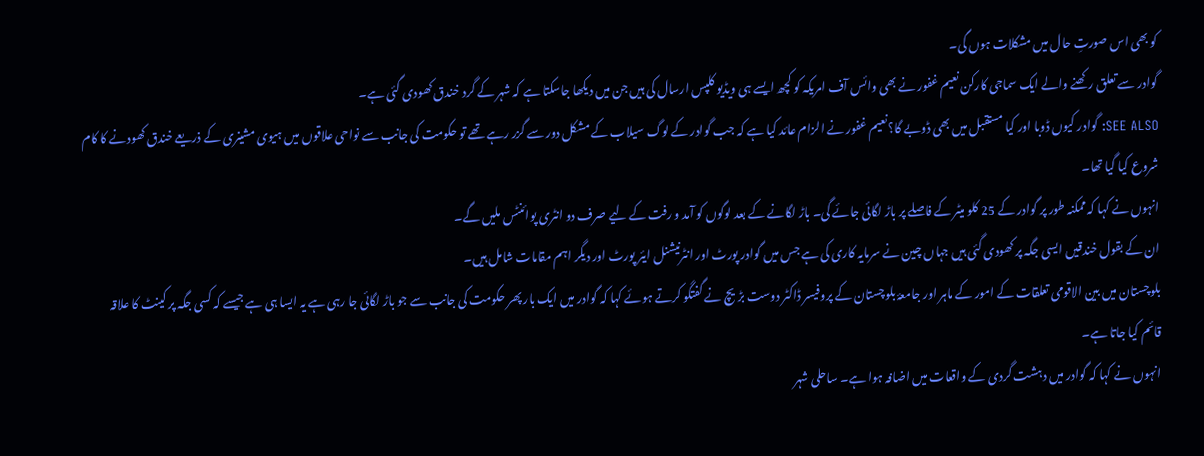کو بھی اس صورتِ حال میں مشکلات ہوں گی۔
گوادر سے تعلق رکھنے والے ایک سماجی کارکن نعیم غفور نے بھی وائس آف امریکہ کو کچھ ایسے ہی ویڈیو کلپس ارسال کی ہیں جن میں دیکھا جاسکتا ہے کہ شہر کے گرد خندق کھودی گئی ہے۔
SEE ALSO: گوادر کیوں ڈوبا اور کیا مستقبل میں بھی ڈوبے گا؟نعیم غفور نے الزام عائد کیا ہے کہ جب گوادر کے لوگ سیلاب کے مشکل دور سے گزر رہے تھے تو حکومت کی جانب سے نواحی علاقوں میں ہیوی مشینری کے ذریعے خندق کھودنے کا کام شروع کیا گیا تھا۔
انہوں نے کہا کہ ممکنہ طور پر گوادر کے 25 کلو میٹر کے فاصلے پر باڑ لگائی جائے گی۔ باڑ لگانے کے بعد لوگوں کو آمد و رفت کے لیے صرف دو انٹری پوائنٹس ملیں گے۔
ان کے بقول خندقیں ایسی جگہ پر کھودی گئی ہیں جہاں چین نے سرمایہ کاری کی ہے جس میں گوادر پورٹ اور انٹرنیشنل ایئر پورٹ اور دیگر اہم مقامات شامل ہیں۔
بلوچستان میں بین الاقومی تعلقات کے امور کے ماہر اور جامعۂ بلوچستان کے پروفیسر ڈاکٹر دوست بڑیچ نے گفتگو کرتے ہوئے کہا کہ گوادر میں ایک بار پھر حکومت کی جانب سے جو باڑ لگائی جا رہی ہے یہ ایسا ہی ہے جیسے کہ کسی جگہ پر کینٹ کا علاقہ قائم کیا جاتا ہے۔
انہوں نے کہا کہ گوادر میں دہشت گردی کے واقعات میں اضافہ ہوا ہے۔ ساحلی شہر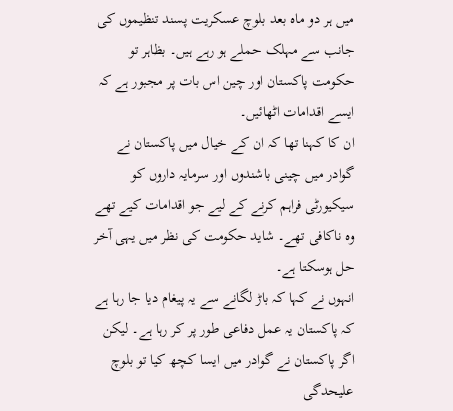میں ہر دو ماہ بعد بلوچ عسکریت پسند تنظیموں کی جانب سے مہلک حملے ہو رہے ہیں۔ بظاہر تو حکومت پاکستان اور چین اس بات پر مجبور ہے کہ ایسے اقدامات اٹھائیں۔
ان کا کہنا تھا کہ ان کے خیال میں پاکستان نے گوادر میں چینی باشندوں اور سرمایہ داروں کو سیکیورٹی فراہم کرنے کے لیے جو اقدامات کیے تھے وہ ناکافی تھے۔ شاید حکومت کی نظر میں یہی آخر حل ہوسکتا ہے۔
انہوں نے کہا کہ باڑ لگانے سے یہ پیغام دیا جا رہا ہے کہ پاکستان یہ عمل دفاعی طور پر کر رہا ہے۔ لیکن اگر پاکستان نے گوادر میں ایسا کچھ کیا تو بلوچ علیحدگی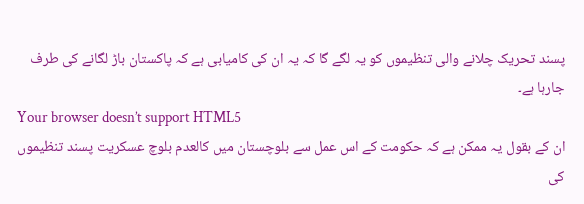پسند تحریک چلانے والی تنظیموں کو یہ لگے گا کہ یہ ان کی کامیابی ہے کہ پاکستان باڑ لگانے کی طرف جارہا ہے۔
Your browser doesn’t support HTML5
ان کے بقول یہ ممکن ہے کہ حکومت کے اس عمل سے بلوچستان میں کالعدم بلوچ عسکریت پسند تنظیموں کی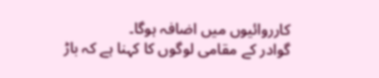کارروائیوں میں اضافہ ہوگا۔
گوادر کے مقامی لوگوں کا کہنا ہے کہ باڑ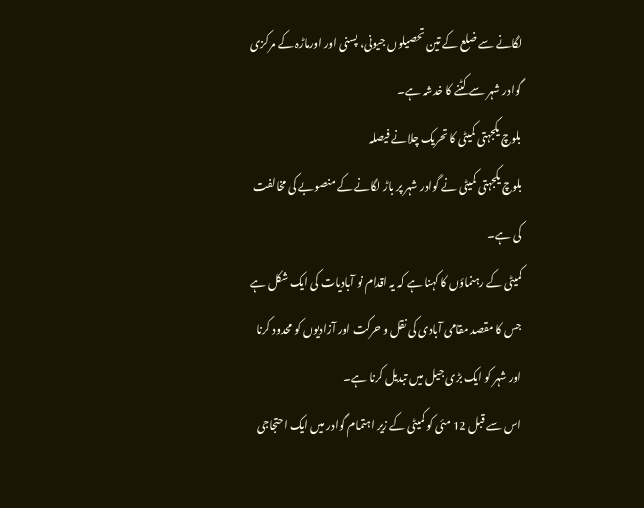لگانے سے ضلع کے تین تحصیلوں جیونی، پسنی اور اورماڑہ کے مرکزی گوادر شہر سے کٹنے کا خدشہ ہے۔
بلوچ یکجہتی کمیٹی کا تحریک چلانے فیصلہ
بلوچ یکجہتی کمیٹی نے گوادر شہر پر باڑ لگانے کے منصوبے کی مخالفت کی ہے۔
کمیٹی کے رہنماؤں کا کہنا ہے کہ یہ اقدام نو آبادیات کی ایک شکل ہے جس کا مقصد مقامی آبادی کی نقل و حرکت اور آزادیوں کو محدود کرنا اور شہر کو ایک بڑی جیل میں تبدیل کرنا ہے۔
اس سے قبل 12 مئی کو کمیٹی کے زیر اہتمام گوادر میں ایک احتجاجی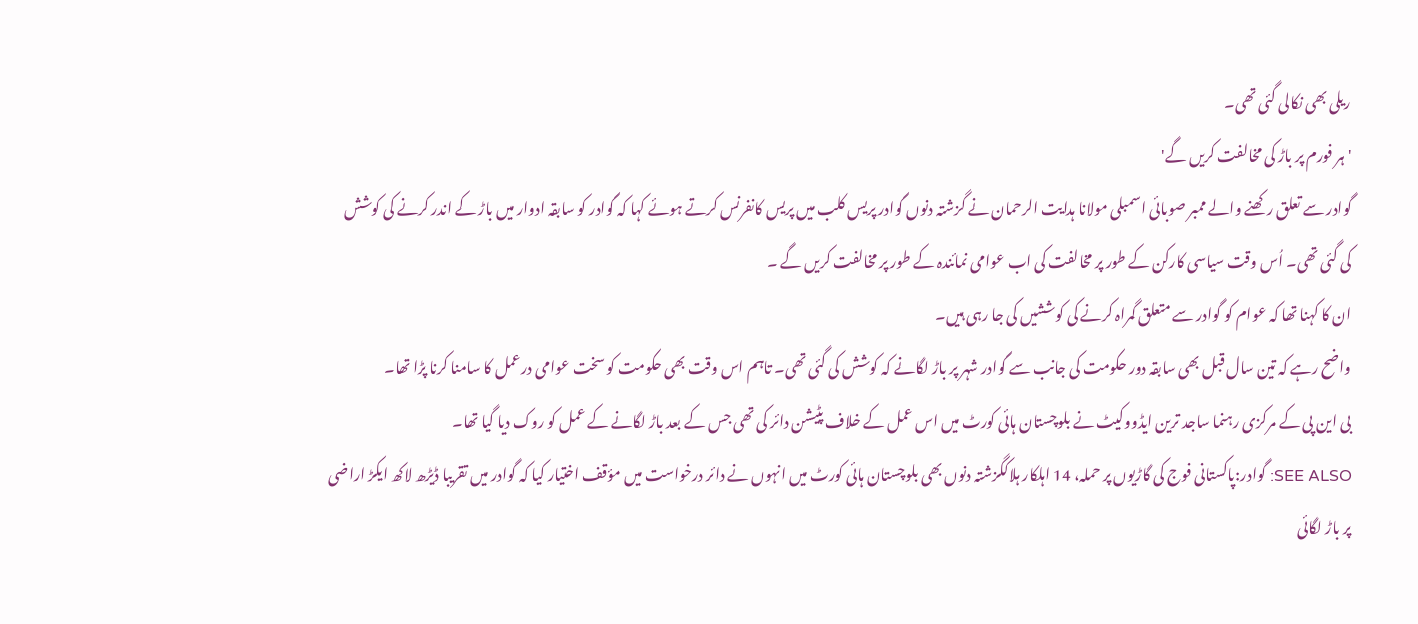ریلی بھی نکالی گئی تھی۔
'ہر فورم پر باڑ کی مخالفت کریں گے'
گوادر سے تعلق رکھنے والے ممبر صوبائی اسمبلی مولانا ہدایت الرحمان نے گزشتہ دنوں گوادر پریس کلب میں پریس کانفرنس کرتے ہوئے کہا کہ گوادر کو سابقہ ادوار میں باڑ کے اندر کرنے کی کوشش کی گئی تھی۔ اُس وقت سیاسی کارکن کے طور پر مخالفت کی اب عوامی نمائندہ کے طور پر مخالفت کریں گے ۔
ان کا کہنا تھا کہ عوام کو گوادر سے متعلق گمراہ کرنے کی کوششیں کی جا رہی ہیں۔
واضح رہے کہ تین سال قبل بھی سابقہ دور حکومت کی جانب سے گوادر شہر پر باڑ لگانے کہ کوشش کی گئی تھی۔ تاہم اس وقت بھی حکومت کو سخت عوامی درعمل کا سامنا کرنا پڑا تھا۔
بی این پی کے مرکزی رہنما ساجد ترین ایڈووکیٹ نے بلوچستان ہائی کورٹ میں اس عمل کے خلاف پٹیشن دائر کی تھی جس کے بعد باڑ لگانے کے عمل کو روک دیا گیا تھا۔
SEE ALSO: گوادر:پاکستانی فوج کی گاڑیوں پر حملہ، 14 اہلکار ہلاکگزشتہ دنوں بھی بلوچستان ہائی کورٹ میں انہوں نے دائر درخواست میں مؤقف اختیار کیا کہ گوادر میں تقریبا ڈیڑھ لاکھ ایکڑ اراضی پر باڑ لگائی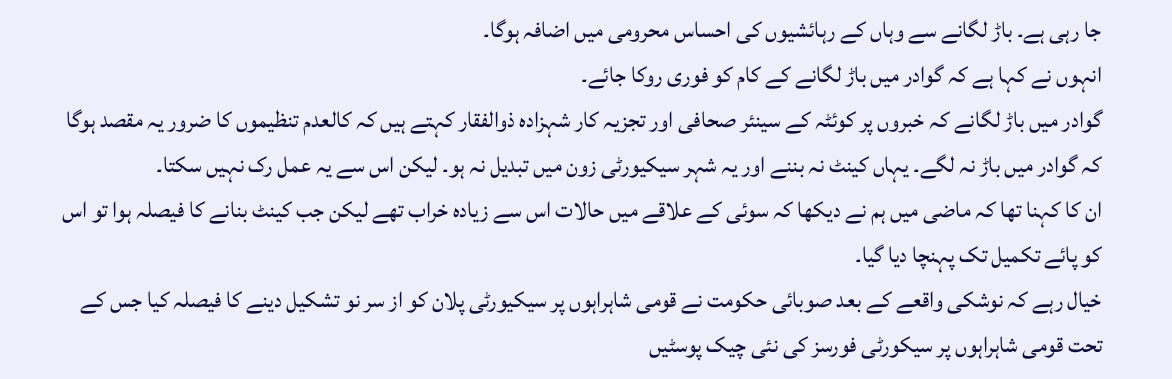جا رہی ہے۔ باڑ لگانے سے وہاں کے رہائشیوں کی احساس محرومی میں اضافہ ہوگا۔
انہوں نے کہا ہے کہ گوادر میں باڑ لگانے کے کام کو فوری روکا جائے۔
گوادر میں باڑ لگانے کہ خبروں پر کوئٹہ کے سینئر صحافی اور تجزیہ کار شہزادہ ذوالفقار کہتے ہیں کہ کالعدم تنظیموں کا ضرور یہ مقصد ہوگا کہ گوادر میں باڑ نہ لگے۔ یہاں کینٹ نہ بننے اور یہ شہر سیکیورٹی زون میں تبدیل نہ ہو۔ لیکن اس سے یہ عمل رک نہیں سکتا۔
ان کا کہنا تھا کہ ماضی میں ہم نے دیکھا کہ سوئی کے علاقے میں حالات اس سے زیادہ خراب تھے لیکن جب کینٹ بنانے کا فیصلہ ہوا تو اس کو پائے تکمیل تک پہنچا دیا گیا۔
خیال رہے کہ نوشکی واقعے کے بعد صوبائی حکومت نے قومی شاہراہوں پر سیکیورٹی پلان کو از سر نو تشکیل دینے کا فیصلہ کیا جس کے تحت قومی شاہراہوں پر سیکورٹی فورسز کی نئی چیک پوسٹیں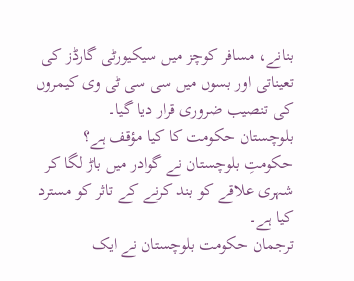بنانے، مسافر کوچز میں سیکیورٹی گارڈز کی تعیناتی اور بسوں میں سی سی ٹی وی کیمروں کی تنصیب ضروری قرار دیا گیا۔
بلوچستان حکومت کا کیا مؤقف ہے؟
حکومتِ بلوچستان نے گوادر میں باڑ لگا کر شہری علاقے کو بند کرنے کے تاثر کو مسترد کیا ہے۔
ترجمان حکومت بلوچستان نے ایک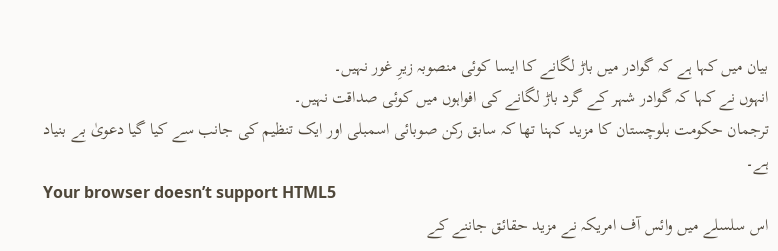بیان میں کہا ہے کہ گوادر میں باڑ لگانے کا ایسا کوئی منصوبہ زیرِ غور نہیں۔
انہوں نے کہا کہ گوادر شہر کے گرد باڑ لگانے کی افواہوں میں کوئی صداقت نہیں۔
ترجمان حکومت بلوچستان کا مزید کہنا تھا کہ سابق رکن صوبائی اسمبلی اور ایک تنظیم کی جانب سے کیا گیا دعویٰ بے بنیاد ہے۔
Your browser doesn’t support HTML5
اس سلسلے میں وائس آف امریکہ نے مزید حقائق جاننے کے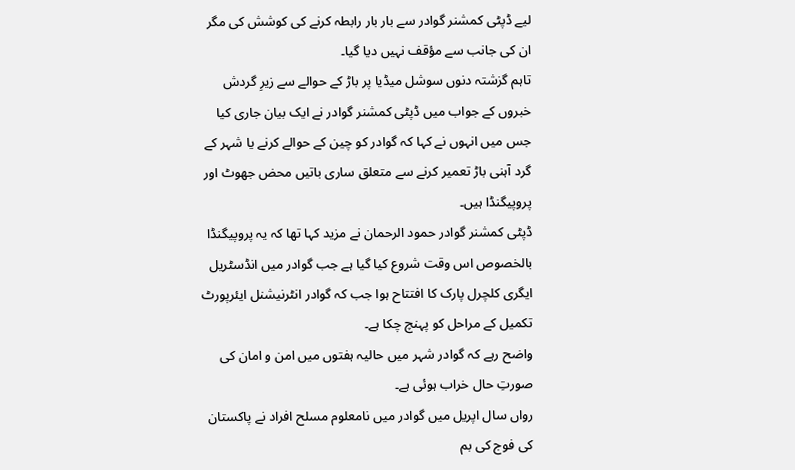لیے ڈپٹی کمشنر گوادر سے بار بار رابطہ کرنے کی کوشش کی مگر ان کی جانب سے مؤقف نہیں دیا گیا۔
تاہم گزشتہ دنوں سوشل میڈیا پر باڑ کے حوالے سے زیرِ گردش خبروں کے جواب میں ڈپٹی کمشنر گوادر نے ایک بیان جاری کیا جس میں انہوں نے کہا کہ گوادر کو چین کے حوالے کرنے یا شہر کے گرد آہنی باڑ تعمیر کرنے سے متعلق ساری باتیں محض جھوٹ اور پروپیگنڈا ہیں۔
ڈپٹی کمشنر گوادر حمود الرحمان نے مزید کہا تھا کہ یہ پروپیگنڈا بالخصوص اس وقت شروع کیا گیا ہے جب گوادر میں انڈسٹریل ایگری کلچرل پارک کا افتتاح ہوا جب کہ گوادر انٹرنیشنل ایئرپورٹ تکمیل کے مراحل کو پہنچ چکا ہے۔
واضح رہے کہ گوادر شہر میں حالیہ ہفتوں میں امن و امان کی صورتِ حال خراب ہوئی ہے۔
رواں سال اپریل میں گوادر میں نامعلوم مسلح افراد نے پاکستان کی فوج کی بم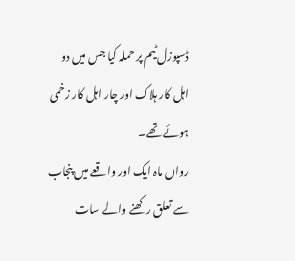ڈسپوزل ٹیم پر حملہ کیا جس میں دو اہل کار ہلاک اور چار اہل کار زخمی ہوئے تھے۔
رواں ماہ ایک اور واقعے میں پنجاب سے تعلق رکھنے والے سات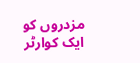مزدروں کو ایک کوارٹر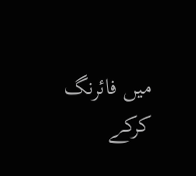میں فائرنگ کرکے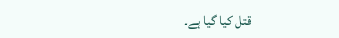قتل کیا گیا ہے۔